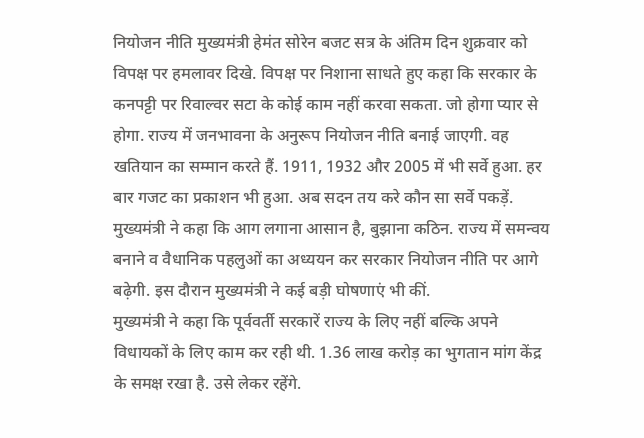नियोजन नीति मुख्यमंत्री हेमंत सोरेन बजट सत्र के अंतिम दिन शुक्रवार को विपक्ष पर हमलावर दिखे. विपक्ष पर निशाना साधते हुए कहा कि सरकार के कनपट्टी पर रिवाल्वर सटा के कोई काम नहीं करवा सकता. जो होगा प्यार से होगा. राज्य में जनभावना के अनुरूप नियोजन नीति बनाई जाएगी. वह खतियान का सम्मान करते हैं. 1911, 1932 और 2005 में भी सर्वे हुआ. हर बार गजट का प्रकाशन भी हुआ. अब सदन तय करे कौन सा सर्वे पकड़ें. मुख्यमंत्री ने कहा कि आग लगाना आसान है, बुझाना कठिन. राज्य में समन्वय बनाने व वैधानिक पहलुओं का अध्ययन कर सरकार नियोजन नीति पर आगे बढ़ेगी. इस दौरान मुख्यमंत्री ने कई बड़ी घोषणाएं भी कीं.
मुख्यमंत्री ने कहा कि पूर्ववर्ती सरकारें राज्य के लिए नहीं बल्कि अपने विधायकों के लिए काम कर रही थी. 1.36 लाख करोड़ का भुगतान मांग केंद्र के समक्ष रखा है. उसे लेकर रहेंगे.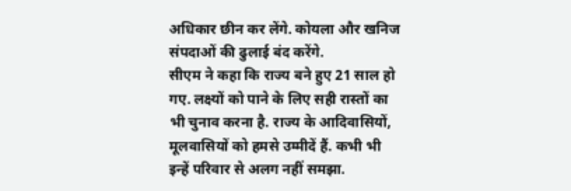अधिकार छीन कर लेंगे. कोयला और खनिज संपदाओं की ढुलाई बंद करेंगे.
सीएम ने कहा कि राज्य बने हुए 21 साल हो गए. लक्ष्यों को पाने के लिए सही रास्तों का भी चुनाव करना है. राज्य के आदिवासियों, मूलवासियों को हमसे उम्मीदें हैं. कभी भी इन्हें परिवार से अलग नहीं समझा.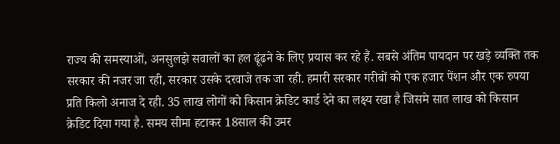राज्य की समस्याओं, अनसुलझे सवालों का हल ढूंढने के लिए प्रयास कर रहे हैं. सबसे अंतिम पायदान पर खड़े व्यक्ति तक सरकार की नजर जा रही, सरकार उसके दरवाजे तक जा रही. हमारी सरकार गरीबों को एक हजार पेंशन और एक रुपया प्रति किलो अनाज दे रही. 35 लाख लोगों को किसान क्रेडिट कार्ड देने का लक्ष्य रखा है जिसमे सात लाख को किसान क्रेडिट दिया गया है. समय सीमा हटाकर 18साल की उमर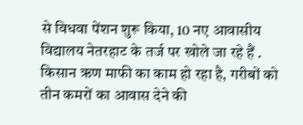से विधवा पेंशन शुरू किया, 10 नए आवासीय विद्यालय नेतरहाट के तर्ज पर खोले जा रहे हैं . किसान ऋण माफी का काम हो रहा है, गरीबों को तीन कमरों का आवास देने की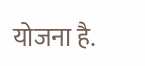योजना है.